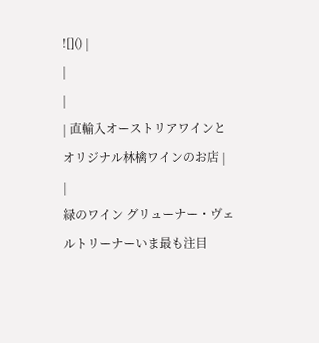![]() |
|
|
| 直輸入オーストリアワインとオリジナル林檎ワインのお店 |
|
緑のワイン グリューナー・ヴェルトリーナーいま最も注目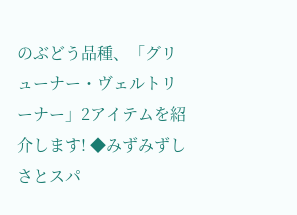のぶどう品種、「グリューナー・ヴェルトリーナー」2アイテムを紹介します! ◆みずみずしさとスパ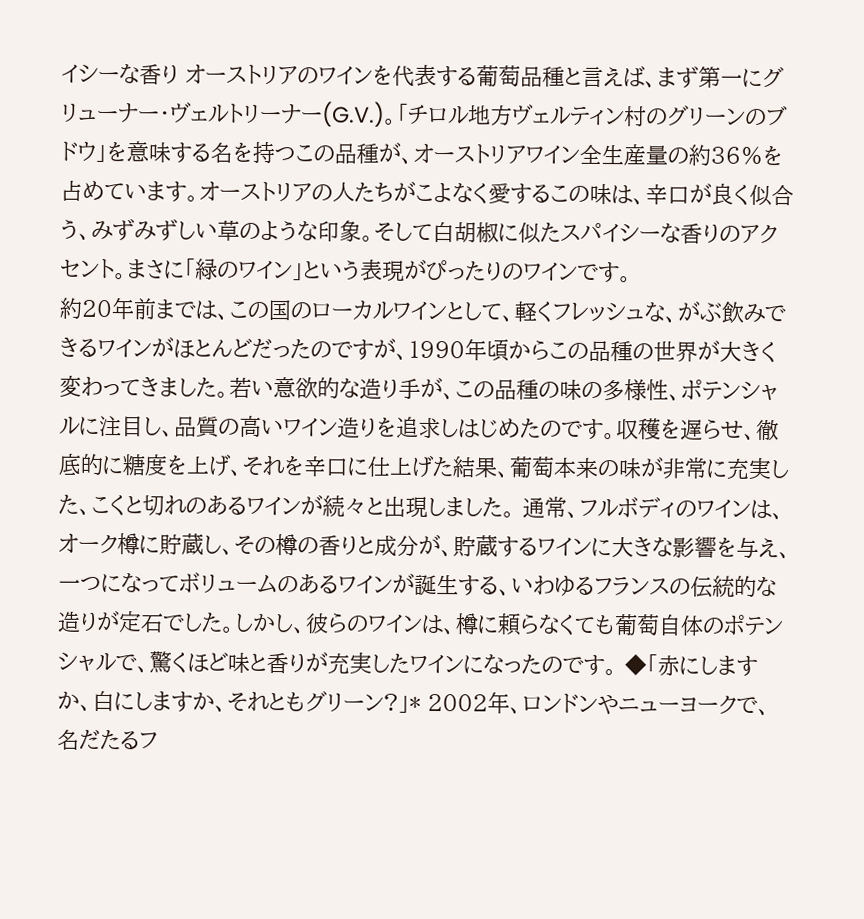イシーな香り オーストリアのワインを代表する葡萄品種と言えば、まず第一にグリューナー・ヴェルトリーナー(G.V.)。「チロル地方ヴェルティン村のグリーンのブドウ」を意味する名を持つこの品種が、オーストリアワイン全生産量の約36%を占めています。オーストリアの人たちがこよなく愛するこの味は、辛口が良く似合う、みずみずしい草のような印象。そして白胡椒に似たスパイシーな香りのアクセント。まさに「緑のワイン」という表現がぴったりのワインです。
約20年前までは、この国のローカルワインとして、軽くフレッシュな、がぶ飲みできるワインがほとんどだったのですが、1990年頃からこの品種の世界が大きく変わってきました。若い意欲的な造り手が、この品種の味の多様性、ポテンシャルに注目し、品質の高いワイン造りを追求しはじめたのです。収穫を遅らせ、徹底的に糖度を上げ、それを辛口に仕上げた結果、葡萄本来の味が非常に充実した、こくと切れのあるワインが続々と出現しました。 通常、フルボディのワインは、オーク樽に貯蔵し、その樽の香りと成分が、貯蔵するワインに大きな影響を与え、一つになってボリュームのあるワインが誕生する、いわゆるフランスの伝統的な造りが定石でした。しかし、彼らのワインは、樽に頼らなくても葡萄自体のポテンシャルで、驚くほど味と香りが充実したワインになったのです。 ◆「赤にしますか、白にしますか、それともグリーン?」* 2002年、ロンドンやニューヨークで、名だたるフ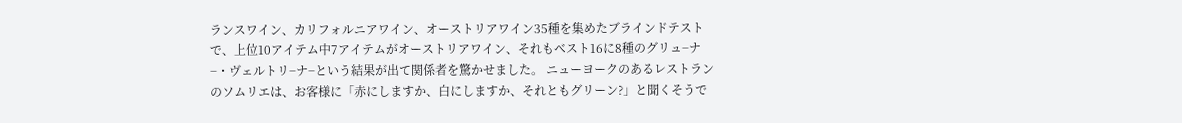ランスワイン、カリフォルニアワイン、オーストリアワイン35種を集めたブラインドテストで、上位10アイテム中7アイテムがオーストリアワイン、それもベスト16に8種のグリュ−ナ−・ヴェルトリ−ナ−という結果が出て関係者を驚かせました。 ニューヨークのあるレストランのソムリエは、お客様に「赤にしますか、白にしますか、それともグリーン?」と聞くそうで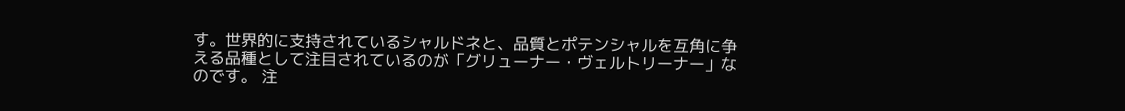す。世界的に支持されているシャルドネと、品質とポテンシャルを互角に争える品種として注目されているのが「グリューナー・ヴェルトリーナー」なのです。 注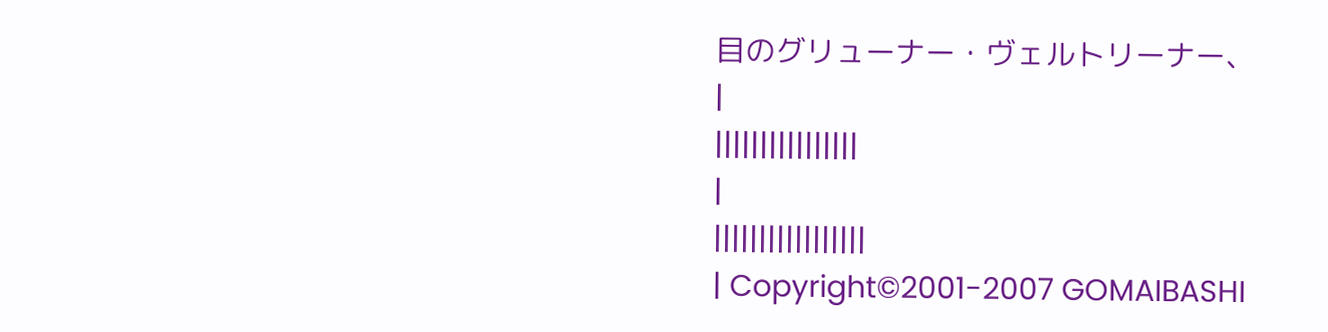目のグリューナー・ヴェルトリーナー、
|
||||||||||||||||
|
|||||||||||||||||
| Copyright©2001-2007 GOMAIBASHI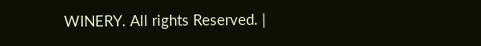WINERY. All rights Reserved. |